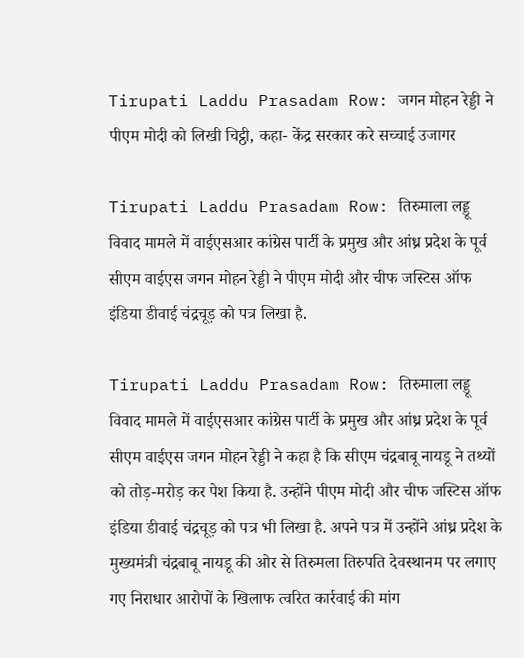Tirupati Laddu Prasadam Row: जगन मोहन रेड्डी ने पीएम मोदी को लिखी चिट्ठी, कहा- केंद्र सरकार करे सच्चाई उजागर

Tirupati Laddu Prasadam Row: तिरुमाला लड्डू विवाद मामले में वाईएसआर कांग्रेस पार्टी के प्रमुख और आंध्र प्रदेश के पूर्व सीएम वाईएस जगन मोहन रेड्डी ने पीएम मोदी और चीफ जस्टिस ऑफ इंडिया डीवाई चंद्रचूड़ को पत्र लिखा है.

Tirupati Laddu Prasadam Row: तिरुमाला लड्डू विवाद मामले में वाईएसआर कांग्रेस पार्टी के प्रमुख और आंध्र प्रदेश के पूर्व सीएम वाईएस जगन मोहन रेड्डी ने कहा है कि सीएम चंद्रबाबू नायडू ने तथ्यों को तोड़-मरोड़ कर पेश किया है. उन्होंने पीएम मोदी और चीफ जस्टिस ऑफ इंडिया डीवाई चंद्रचूड़ को पत्र भी लिखा है. अपने पत्र में उन्होंने आंध्र प्रदेश के मुख्यमंत्री चंद्रबाबू नायडू की ओर से तिरुमला तिरुपति देवस्थानम पर लगाए गए निराधार आरोपों के खिलाफ त्वरित कार्रवाई की मांग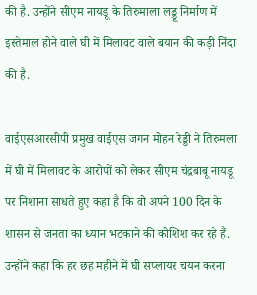की है. उन्होंने सीएम नायडू के तिरुमाला लड्डू निर्माण में इस्तेमाल होने वाले घी में मिलावट वाले बयान की कड़ी निंदा की है.

वाईएसआरसीपी प्रमुख वाईएस जगन मोहन रेड्डी ने तिरुमला में घी में मिलावट के आरोपों को लेकर सीएम चंद्रबाबू नायडू पर निशाना साधते हुए कहा है कि वो अपने 100 दिन के शासन से जनता का ध्यान भटकाने की कोशिश कर रहे हैं. उन्होंने कहा कि हर छह महीने में घी सप्लायर चयन करना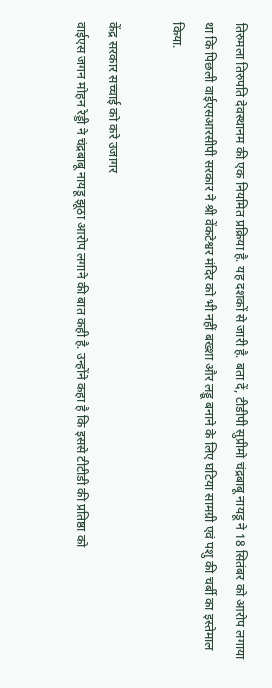तिरुमला तिरुपति देवस्थानम की एक नियमित प्रक्रिया है. यह दशकों से जारी है. बता दें, टीडीपी सुप्रीमो चंद्रबाबू नायडू ने 18 सितंबर को आरोप लगाया था कि पिछली वाईएसआरसीपी सरकार ने श्री वेंकटेश्वर मंदिर को भी नहीं बख्शा और लड्डू बनाने के लिए घटिया सामग्री एवं पशु की चर्बी का इस्तेमाल किया.

केंद्र सरकार सच्चाई को करे उजागर
वाईएस जगन मोहन रेड्डी ने चंद्रबाबू नायडू झूठा आरोप लगाने की बात कही है. उन्होंने कहा है कि इससे टीटीडी की प्रतिष्ठा को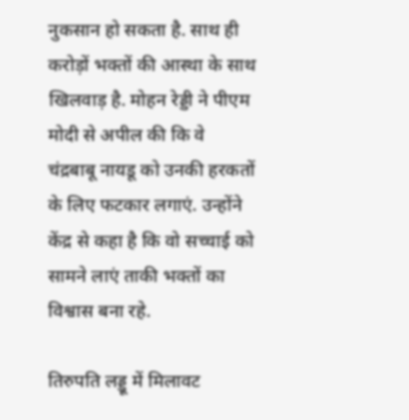नुकसान हो सकता है. साथ ही करोड़ों भक्तों की आस्था के साथ खिलवाड़ है. मोहन रेड्डी ने पीएम मोदी से अपील की कि वे चंद्रबाबू नायडू को उनकी हरकतों के लिए फटकार लगाएं. उन्होंने केंद्र से कहा है कि वो सच्चाई को सामने लाएं ताकी भक्तों का विश्वास बना रहे.

तिरुपति लड्डू में मिलावट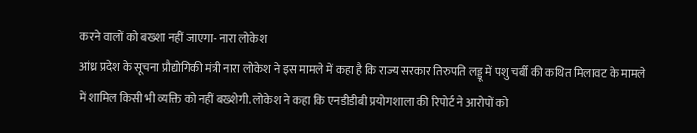करने वालों को बख्शा नहीं जाएगा- नारा लोकेश
आंध्र प्रदेश के सूचना प्रौद्योगिकी मंत्री नारा लोकेश ने इस मामले में कहा है कि राज्य सरकार तिरुपति लड्डू में पशु चर्बी की कथित मिलावट के मामले में शामिल किसी भी व्यक्ति को नहीं बख्शेगी. लोकेश ने कहा कि एनडीडीबी प्रयोगशाला की रिपोर्ट ने आरोपों को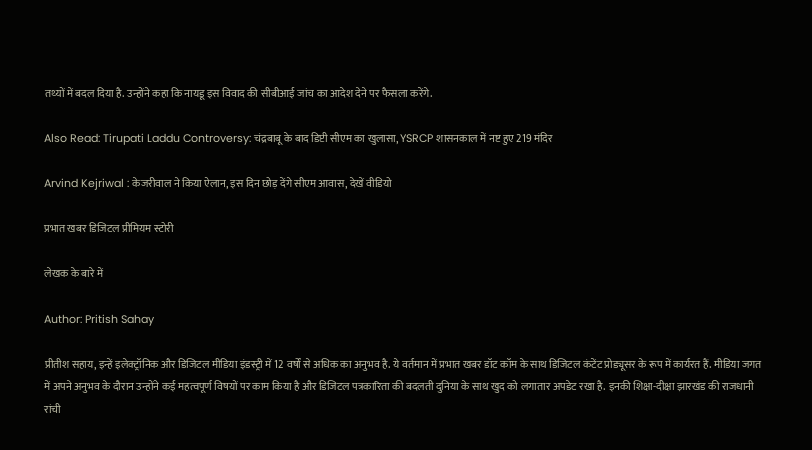तथ्यों में बदल दिया है. उन्होंने कहा कि नायडू इस विवाद की सीबीआई जांच का आदेश देने पर फैसला करेंगे.

Also Read: Tirupati Laddu Controversy: चंद्रबाबू के बाद डिप्टी सीएम का खुलासा, YSRCP शासनकाल में नष्ट हुए 219 मंदिर

Arvind Kejriwal : केजरीवाल ने किया ऐलान, इस दिन छोड़ देंगे सीएम आवास, देखें वीडियो

प्रभात खबर डिजिटल प्रीमियम स्टोरी

लेखक के बारे में

Author: Pritish Sahay

प्रीतीश सहाय, इन्हें इलेक्ट्रॉनिक और डिजिटल मीडिया इंडस्ट्री में 12 वर्षों से अधिक का अनुभव है. ये वर्तमान में प्रभात खबर डॉट कॉम के साथ डिजिटल कंटेंट प्रोड्यूसर के रूप में कार्यरत हैं. मीडिया जगत में अपने अनुभव के दौरान उन्होंने कई महत्वपूर्ण विषयों पर काम किया है और डिजिटल पत्रकारिता की बदलती दुनिया के साथ खुद को लगातार अपडेट रखा है. इनकी शिक्षा-दीक्षा झारखंड की राजधानी रांची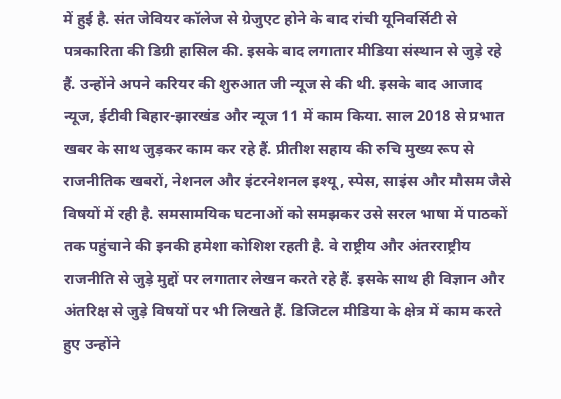में हुई है. संत जेवियर कॉलेज से ग्रेजुएट होने के बाद रांची यूनिवर्सिटी से पत्रकारिता की डिग्री हासिल की. इसके बाद लगातार मीडिया संस्थान से जुड़े रहे हैं. उन्होंने अपने करियर की शुरुआत जी न्यूज से की थी. इसके बाद आजाद न्यूज, ईटीवी बिहार-झारखंड और न्यूज 11 में काम किया. साल 2018 से प्रभात खबर के साथ जुड़कर काम कर रहे हैं. प्रीतीश सहाय की रुचि मुख्य रूप से राजनीतिक खबरों, नेशनल और इंटरनेशनल इश्यू, स्पेस, साइंस और मौसम जैसे विषयों में रही है. समसामयिक घटनाओं को समझकर उसे सरल भाषा में पाठकों तक पहुंचाने की इनकी हमेशा कोशिश रहती है. वे राष्ट्रीय और अंतरराष्ट्रीय राजनीति से जुड़े मुद्दों पर लगातार लेखन करते रहे हैं. इसके साथ ही विज्ञान और अंतरिक्ष से जुड़े विषयों पर भी लिखते हैं. डिजिटल मीडिया के क्षेत्र में काम करते हुए उन्होंने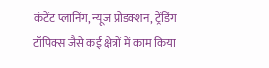कंटेंट प्लानिंग, न्यूज प्रोडक्शन, ट्रेंडिंग टॉपिक्स जैसे कई क्षेत्रों में काम किया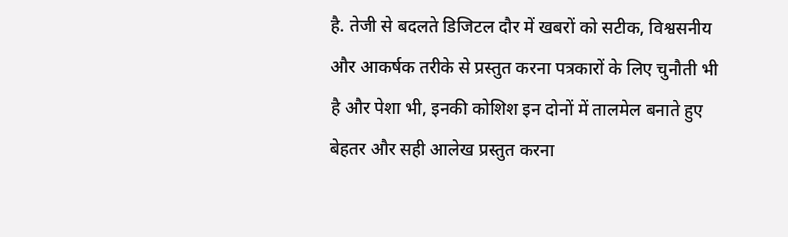है. तेजी से बदलते डिजिटल दौर में खबरों को सटीक, विश्वसनीय और आकर्षक तरीके से प्रस्तुत करना पत्रकारों के लिए चुनौती भी है और पेशा भी, इनकी कोशिश इन दोनों में तालमेल बनाते हुए बेहतर और सही आलेख प्रस्तुत करना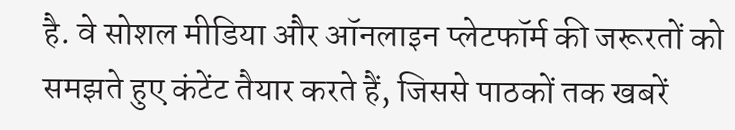है. वे सोशल मीडिया और ऑनलाइन प्लेटफॉर्म की जरूरतों को समझते हुए कंटेंट तैयार करते हैं, जिससे पाठकों तक खबरें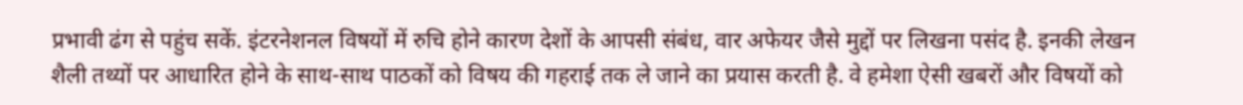प्रभावी ढंग से पहुंच सकें. इंटरनेशनल विषयों में रुचि होने कारण देशों के आपसी संबंध, वार अफेयर जैसे मुद्दों पर लिखना पसंद है. इनकी लेखन शैली तथ्यों पर आधारित होने के साथ-साथ पाठकों को विषय की गहराई तक ले जाने का प्रयास करती है. वे हमेशा ऐसी खबरों और विषयों को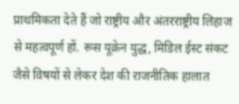प्राथमिकता देते हैं जो राष्ट्रीय और अंतरराष्ट्रीय लिहाज से महत्वपूर्ण हों. रूस यूक्रेन युद्ध, मिडिल ईस्ट संकट जैसे विषयों से लेकर देश की राजनीतिक हालात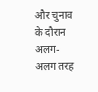और चुनाव के दौरान अलग-अलग तरह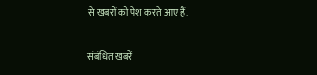से खबरों को पेश करते आए हैं.

संबंधित खबरें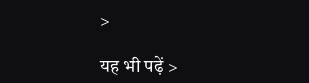>

यह भी पढ़ें >